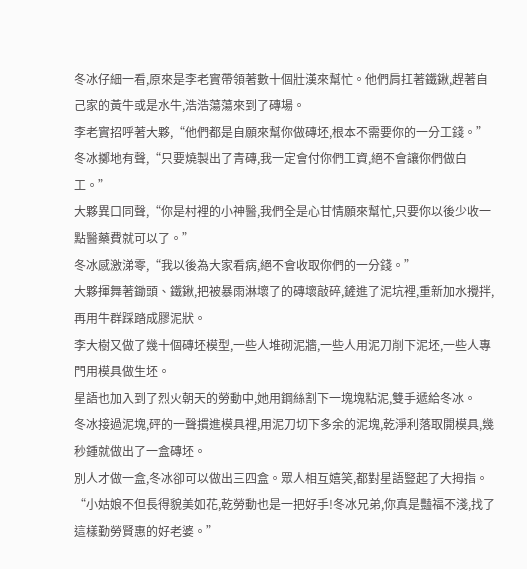冬冰仔細一看,原來是李老實帶領著數十個壯漢來幫忙。他們肩扛著鐵鍬,趕著自己家的黃牛或是水牛,浩浩蕩蕩來到了磚場。
李老實招呼著大夥,“他們都是自願來幫你做磚坯,根本不需要你的一分工錢。”
冬冰擲地有聲,“只要燒製出了青磚,我一定會付你們工資,絕不會讓你們做白工。”
大夥異口同聲,“你是村裡的小神醫,我們全是心甘情願來幫忙,只要你以後少收一點醫藥費就可以了。”
冬冰感激涕零,“我以後為大家看病,絕不會收取你們的一分錢。”
大夥揮舞著鋤頭、鐵鍬,把被暴雨淋壞了的磚壞敲碎,鏟進了泥坑裡,重新加水攪拌,再用牛群踩踏成膠泥狀。
李大樹又做了幾十個磚坯模型,一些人堆砌泥牆,一些人用泥刀削下泥坯,一些人專門用模具做生坯。
星語也加入到了烈火朝天的勞動中,她用鋼絲割下一塊塊粘泥,雙手遞給冬冰。
冬冰接過泥塊,砰的一聲摜進模具裡,用泥刀切下多余的泥塊,乾淨利落取開模具,幾秒鍾就做出了一盒磚坯。
別人才做一盒,冬冰卻可以做出三四盒。眾人相互嬉笑,都對星語豎起了大拇指。
“小姑娘不但長得貌美如花,乾勞動也是一把好手!冬冰兄弟,你真是豔福不淺,找了這樣勤勞賢惠的好老婆。”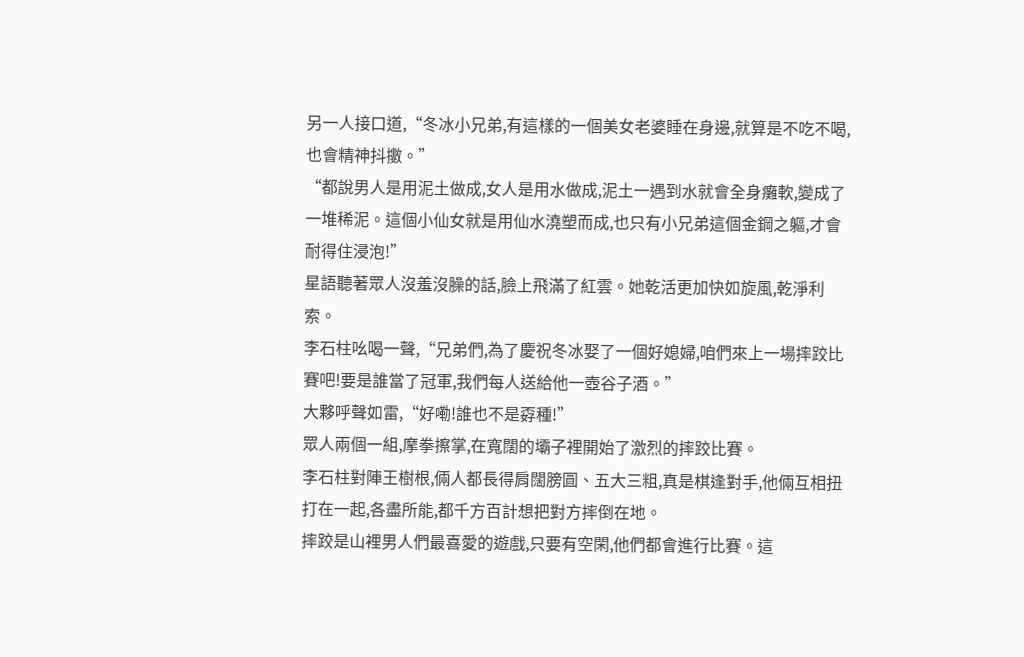另一人接口道,“冬冰小兄弟,有這樣的一個美女老婆睡在身邊,就算是不吃不喝,也會精神抖擻。”
“都說男人是用泥土做成,女人是用水做成,泥土一遇到水就會全身癱軟,變成了一堆稀泥。這個小仙女就是用仙水澆塑而成,也只有小兄弟這個金鋼之軀,才會耐得住浸泡!”
星語聽著眾人沒羞沒臊的話,臉上飛滿了紅雲。她乾活更加快如旋風,乾淨利索。
李石柱吆喝一聲,“兄弟們,為了慶祝冬冰娶了一個好媳婦,咱們來上一場摔跤比賽吧!要是誰當了冠軍,我們每人送給他一壺谷子酒。”
大夥呼聲如雷,“好嘞!誰也不是孬種!”
眾人兩個一組,摩拳擦掌,在寬闊的壩子裡開始了激烈的摔跤比賽。
李石柱對陣王樹根,倆人都長得肩闊膀圓、五大三粗,真是棋逢對手,他倆互相扭打在一起,各盡所能,都千方百計想把對方摔倒在地。
摔跤是山裡男人們最喜愛的遊戲,只要有空閑,他們都會進行比賽。這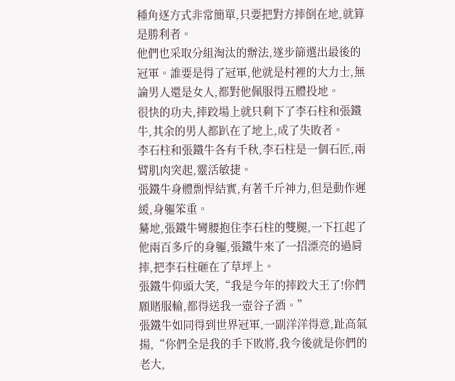種角逐方式非常簡單,只要把對方摔倒在地,就算是勝利者。
他們也采取分組淘汰的辦法,遂步篩選出最後的冠軍。誰要是得了冠軍,他就是村裡的大力士,無論男人還是女人,都對他佩服得五體投地。
很快的功夫,摔跤場上就只剩下了李石柱和張鐵牛,其余的男人都趴在了地上,成了失敗者。
李石柱和張鐵牛各有千秋,李石柱是一個石匠,兩臂肌肉突起,靈活敏捷。
張鐵牛身體剽悍結實,有著千斤神力,但是動作遲緩,身軀笨重。
驀地,張鐵牛彎腰抱住李石柱的雙腿,一下扛起了他兩百多斤的身軀,張鐵牛來了一招漂亮的過肩摔,把李石柱砸在了草坪上。
張鐵牛仰頭大笑,“我是今年的摔跤大王了!你們願賭服輸,都得送我一壺谷子酒。”
張鐵牛如同得到世界冠軍,一副洋洋得意,趾高氣揚,“你們全是我的手下敗將,我今後就是你們的老大,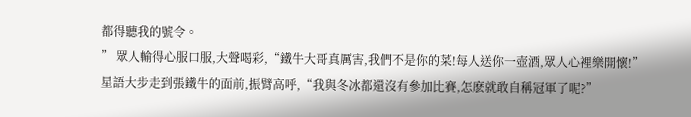都得聽我的號令。
” 眾人輸得心服口服,大聲喝彩,“鐵牛大哥真厲害,我們不是你的菜!每人送你一壺酒,眾人心裡樂開懷!”
星語大步走到張鐵牛的面前,振臂高呼,“我與冬冰都還沒有參加比賽,怎麽就敢自稱冠軍了呢?”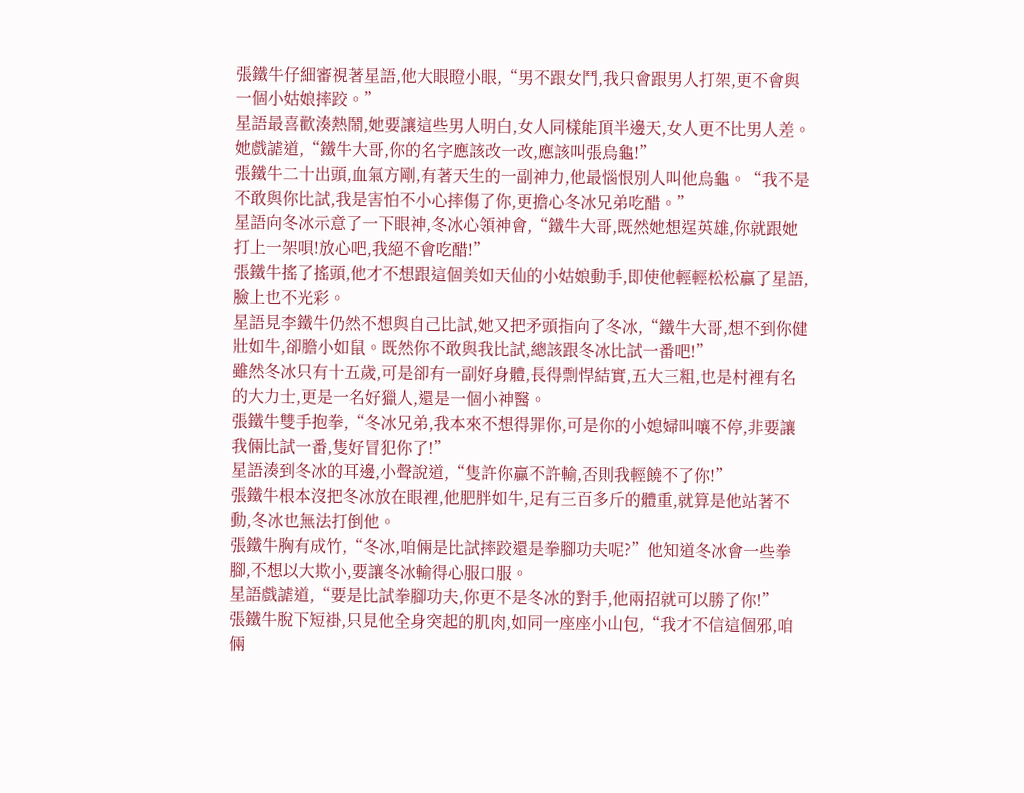張鐵牛仔細審視著星語,他大眼瞪小眼,“男不跟女鬥,我只會跟男人打架,更不會與一個小姑娘摔跤。”
星語最喜歡湊熱鬧,她要讓這些男人明白,女人同樣能頂半邊天,女人更不比男人差。
她戲謔道,“鐵牛大哥,你的名字應該改一改,應該叫張烏龜!”
張鐵牛二十出頭,血氣方剛,有著天生的一副神力,他最惱恨別人叫他烏龜。“我不是不敢與你比試,我是害怕不小心摔傷了你,更擔心冬冰兄弟吃醋。”
星語向冬冰示意了一下眼神,冬冰心領神會,“鐵牛大哥,既然她想逞英雄,你就跟她打上一架唄!放心吧,我絕不會吃醋!”
張鐵牛搖了搖頭,他才不想跟這個美如天仙的小姑娘動手,即使他輕輕松松贏了星語,臉上也不光彩。
星語見李鐵牛仍然不想與自己比試,她又把矛頭指向了冬冰,“鐵牛大哥,想不到你健壯如牛,卻膽小如鼠。既然你不敢與我比試,總該跟冬冰比試一番吧!”
雖然冬冰只有十五歲,可是卻有一副好身體,長得剽悍結實,五大三粗,也是村裡有名的大力士,更是一名好獵人,還是一個小神醫。
張鐵牛雙手抱拳,“冬冰兄弟,我本來不想得罪你,可是你的小媳婦叫嚷不停,非要讓我倆比試一番,隻好冒犯你了!”
星語湊到冬冰的耳邊,小聲說道,“隻許你贏不許輸,否則我輕饒不了你!”
張鐵牛根本沒把冬冰放在眼裡,他肥胖如牛,足有三百多斤的體重,就算是他站著不動,冬冰也無法打倒他。
張鐵牛胸有成竹,“冬冰,咱倆是比試摔跤還是拳腳功夫呢?”他知道冬冰會一些拳腳,不想以大欺小,要讓冬冰輸得心服口服。
星語戲謔道,“要是比試拳腳功夫,你更不是冬冰的對手,他兩招就可以勝了你!”
張鐵牛脫下短褂,只見他全身突起的肌肉,如同一座座小山包,“我才不信這個邪,咱倆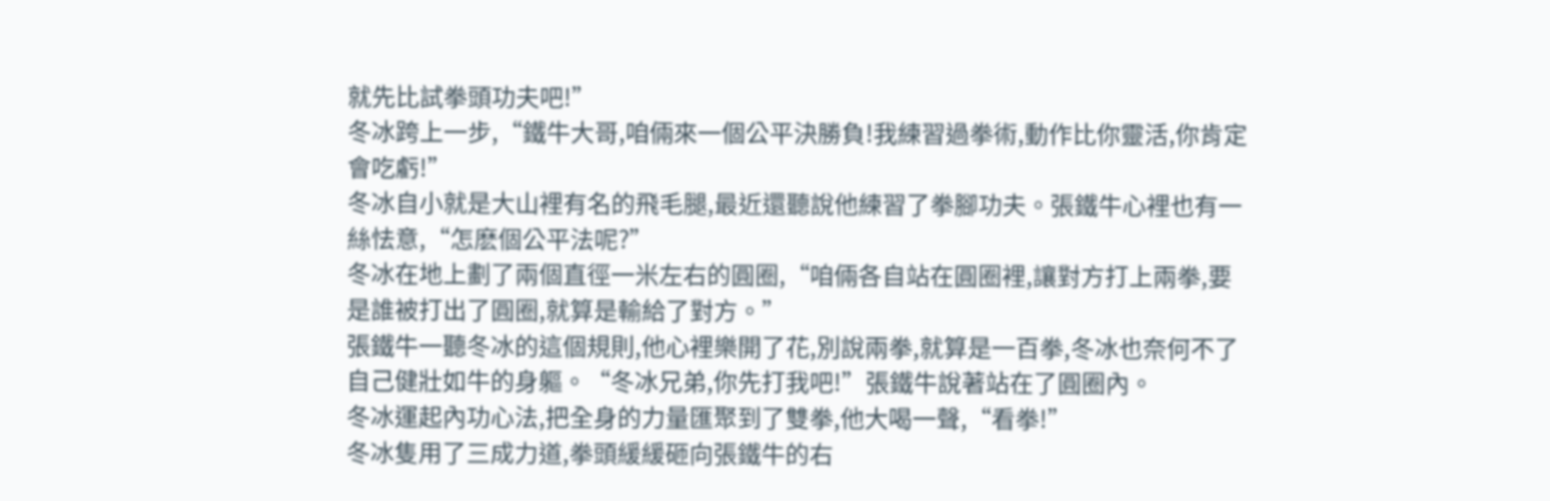就先比試拳頭功夫吧!”
冬冰跨上一步,“鐵牛大哥,咱倆來一個公平決勝負!我練習過拳術,動作比你靈活,你肯定會吃虧!”
冬冰自小就是大山裡有名的飛毛腿,最近還聽說他練習了拳腳功夫。張鐵牛心裡也有一絲怯意,“怎麽個公平法呢?”
冬冰在地上劃了兩個直徑一米左右的圓圈,“咱倆各自站在圓圈裡,讓對方打上兩拳,要是誰被打出了圓圈,就算是輸給了對方。”
張鐵牛一聽冬冰的這個規則,他心裡樂開了花,別說兩拳,就算是一百拳,冬冰也奈何不了自己健壯如牛的身軀。“冬冰兄弟,你先打我吧!”張鐵牛說著站在了圓圈內。
冬冰運起內功心法,把全身的力量匯聚到了雙拳,他大喝一聲,“看拳!”
冬冰隻用了三成力道,拳頭緩緩砸向張鐵牛的右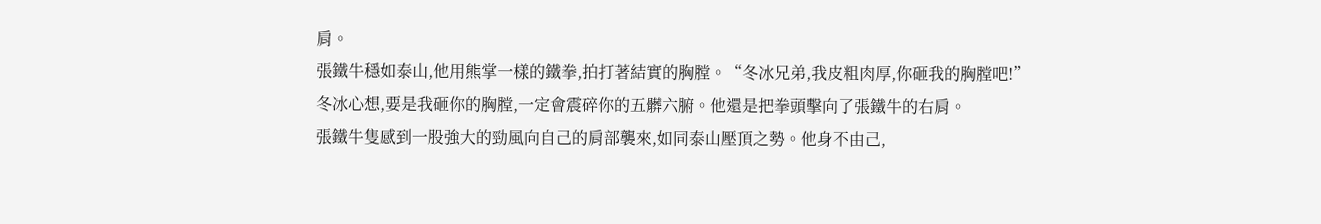肩。
張鐵牛穩如泰山,他用熊掌一樣的鐵拳,拍打著結實的胸膛。“冬冰兄弟,我皮粗肉厚,你砸我的胸膛吧!”
冬冰心想,要是我砸你的胸膛,一定會震碎你的五髒六腑。他還是把拳頭擊向了張鐵牛的右肩。
張鐵牛隻感到一股強大的勁風向自己的肩部襲來,如同泰山壓頂之勢。他身不由己,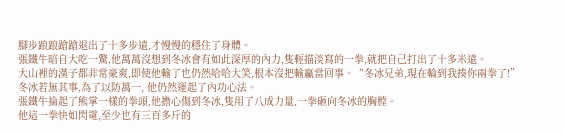腳步踉踉蹌蹌退出了十多步遠,才慢慢的穩住了身體。
張鐵牛暗自大吃一驚,他萬萬沒想到冬冰會有如此深厚的內力,隻輕描淡寫的一拳,就把自己打出了十多米遠。
大山裡的漢子都非常豪爽,即使他輸了也仍然哈哈大笑,根本沒把輸贏當回事。“冬冰兄弟,現在輪到我揍你兩拳了!”
冬冰若無其事,為了以防萬一, 他仍然運起了內功心法。
張鐵牛掄起了熊掌一樣的拳頭,他擔心傷到冬冰,隻用了八成力量,一拳砸向冬冰的胸膛。
他這一拳快如閃電,至少也有三百多斤的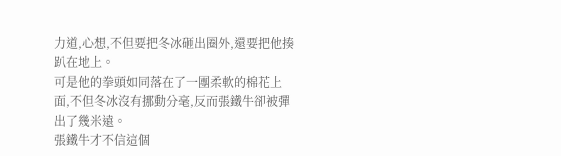力道,心想,不但要把冬冰砸出圈外,還要把他揍趴在地上。
可是他的拳頭如同落在了一團柔軟的棉花上面,不但冬冰沒有挪動分毫,反而張鐵牛卻被彈出了幾米遠。
張鐵牛才不信這個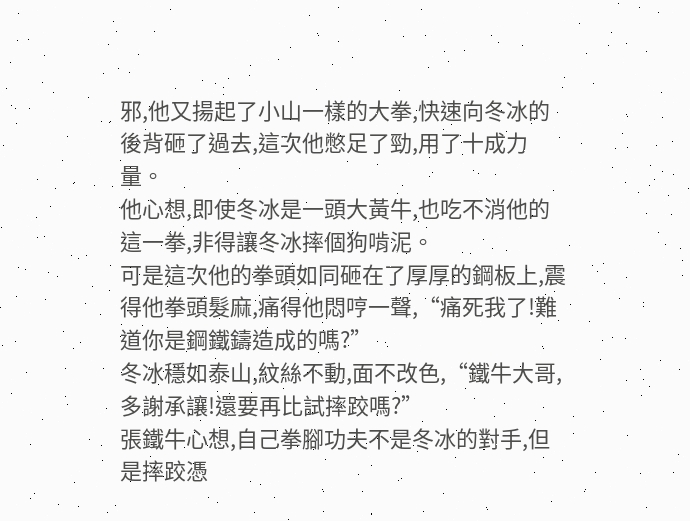邪,他又揚起了小山一樣的大拳,快速向冬冰的後背砸了過去,這次他憋足了勁,用了十成力量。
他心想,即使冬冰是一頭大黃牛,也吃不消他的這一拳,非得讓冬冰摔個狗啃泥。
可是這次他的拳頭如同砸在了厚厚的鋼板上,震得他拳頭髮麻,痛得他悶哼一聲,“痛死我了!難道你是鋼鐵鑄造成的嗎?”
冬冰穩如泰山,紋絲不動,面不改色,“鐵牛大哥,多謝承讓!還要再比試摔跤嗎?”
張鐵牛心想,自己拳腳功夫不是冬冰的對手,但是摔跤憑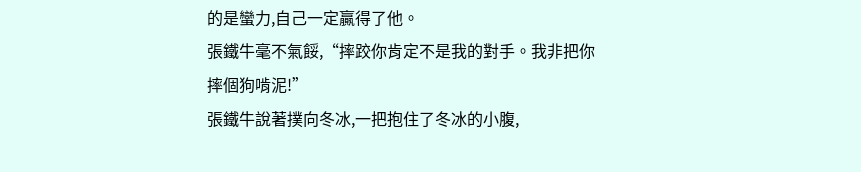的是蠻力,自己一定贏得了他。
張鐵牛毫不氣餒,“摔跤你肯定不是我的對手。我非把你摔個狗啃泥!”
張鐵牛說著撲向冬冰,一把抱住了冬冰的小腹,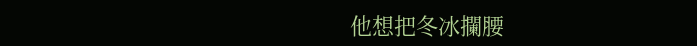他想把冬冰攔腰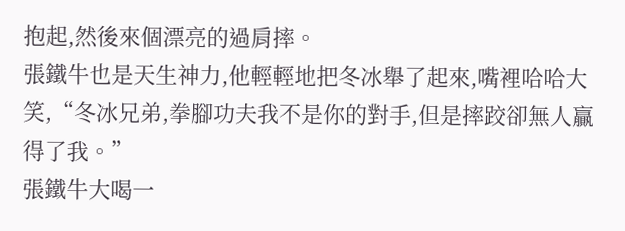抱起,然後來個漂亮的過肩摔。
張鐵牛也是天生神力,他輕輕地把冬冰舉了起來,嘴裡哈哈大笑,“冬冰兄弟,拳腳功夫我不是你的對手,但是摔跤卻無人贏得了我。”
張鐵牛大喝一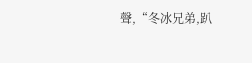聲,“冬冰兄弟,趴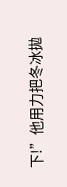下!”他用力把冬冰拋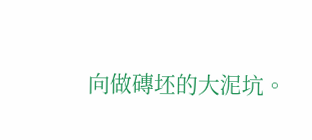向做磚坯的大泥坑。